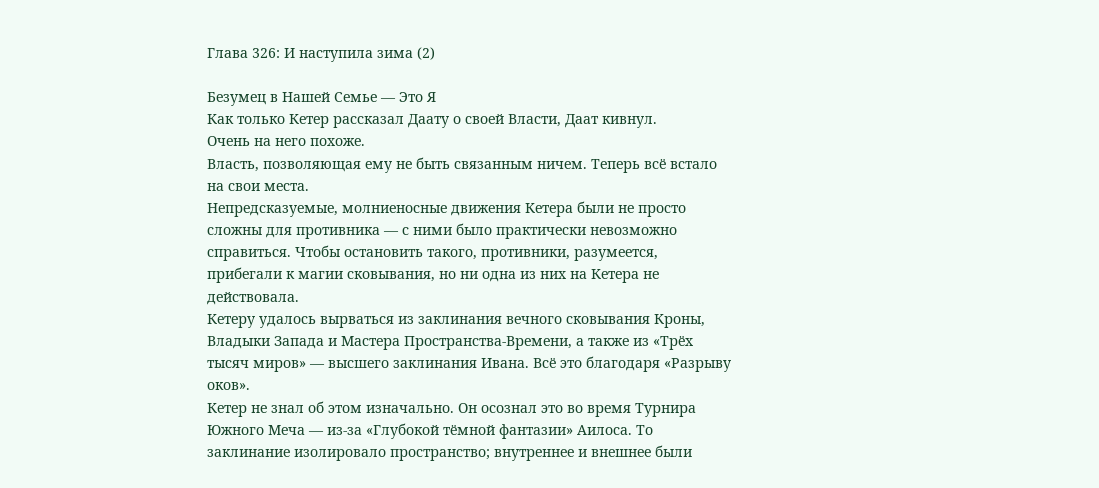Глава 326: И наступила зима (2)

Безумец в Нашей Семье — Это Я
Как только Кетер рассказал Даату о своей Власти, Даат кивнул.
Очень на него похоже.
Власть, позволяющая ему не быть связанным ничем. Теперь всё встало на свои места.
Непредсказуемые, молниеносные движения Кетера были не просто сложны для противника — с ними было практически невозможно справиться. Чтобы остановить такого, противники, разумеется, прибегали к магии сковывания, но ни одна из них на Кетера не действовала.
Кетеру удалось вырваться из заклинания вечного сковывания Кроны, Владыки Запада и Мастера Пространства-Времени, а также из «Трёх тысяч миров» — высшего заклинания Ивана. Всё это благодаря «Разрыву оков».
Кетер не знал об этом изначально. Он осознал это во время Турнира Южного Меча — из-за «Глубокой тёмной фантазии» Аилоса. То заклинание изолировало пространство; внутреннее и внешнее были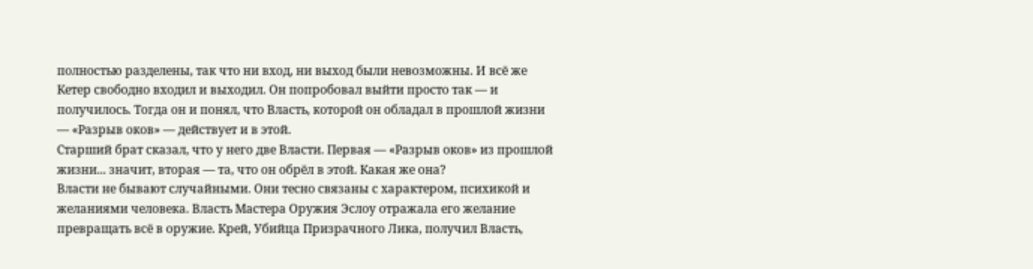полностью разделены, так что ни вход, ни выход были невозможны. И всё же Кетер свободно входил и выходил. Он попробовал выйти просто так — и получилось. Тогда он и понял, что Власть, которой он обладал в прошлой жизни — «Разрыв оков» — действует и в этой.
Старший брат сказал, что у него две Власти. Первая — «Разрыв оков» из прошлой жизни... значит, вторая — та, что он обрёл в этой. Какая же она?
Власти не бывают случайными. Они тесно связаны с характером, психикой и желаниями человека. Власть Мастера Оружия Эслоу отражала его желание превращать всё в оружие. Крей, Убийца Призрачного Лика, получил Власть,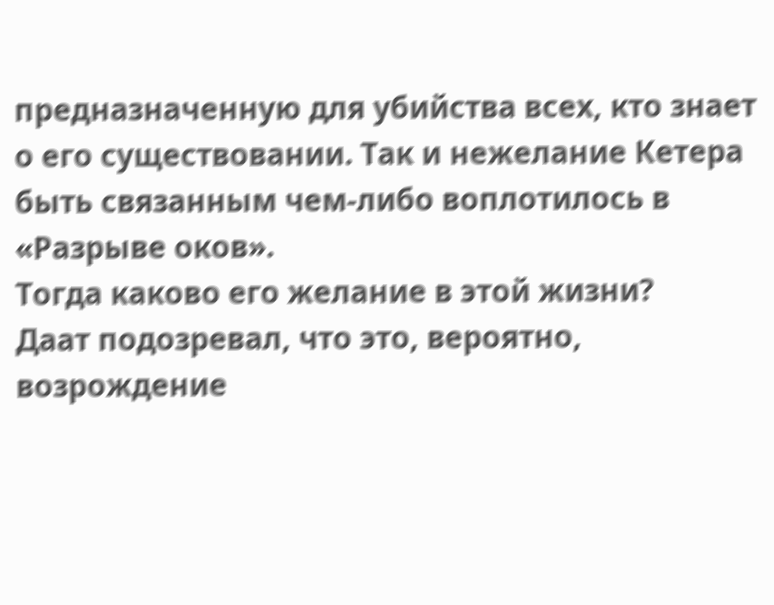предназначенную для убийства всех, кто знает о его существовании. Так и нежелание Кетера быть связанным чем-либо воплотилось в «Разрыве оков».
Тогда каково его желание в этой жизни?
Даат подозревал, что это, вероятно, возрождение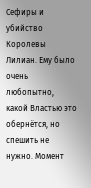Сефиры и убийство Королевы Лилиан. Ему было очень любопытно, какой Властью это обернётся, но спешить не нужно. Момент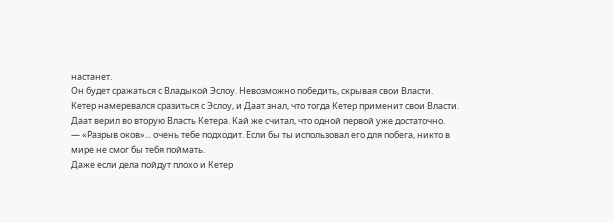настанет.
Он будет сражаться с Владыкой Эслоу. Невозможно победить, скрывая свои Власти.
Кетер намеревался сразиться с Эслоу, и Даат знал, что тогда Кетер применит свои Власти.
Даат верил во вторую Власть Кетера. Кай же считал, что одной первой уже достаточно.
— «Разрыв оков»... очень тебе подходит. Если бы ты использовал его для побега, никто в мире не смог бы тебя поймать.
Даже если дела пойдут плохо и Кетер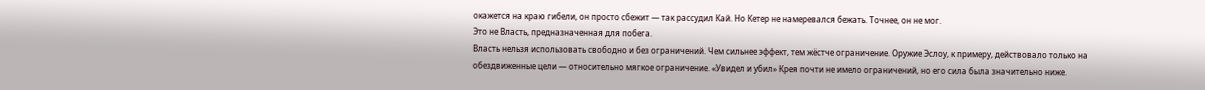окажется на краю гибели, он просто сбежит — так рассудил Кай. Но Кетер не намеревался бежать. Точнее, он не мог.
Это не Власть, предназначенная для побега.
Власть нельзя использовать свободно и без ограничений. Чем сильнее эффект, тем жёстче ограничение. Оружие Эслоу, к примеру, действовало только на обездвиженные цели — относительно мягкое ограничение. «Увидел и убил» Крея почти не имело ограничений, но его сила была значительно ниже.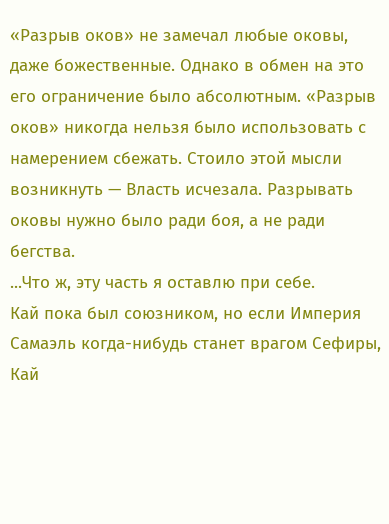«Разрыв оков» не замечал любые оковы, даже божественные. Однако в обмен на это его ограничение было абсолютным. «Разрыв оков» никогда нельзя было использовать с намерением сбежать. Стоило этой мысли возникнуть — Власть исчезала. Разрывать оковы нужно было ради боя, а не ради бегства.
...Что ж, эту часть я оставлю при себе.
Кай пока был союзником, но если Империя Самаэль когда-нибудь станет врагом Сефиры, Кай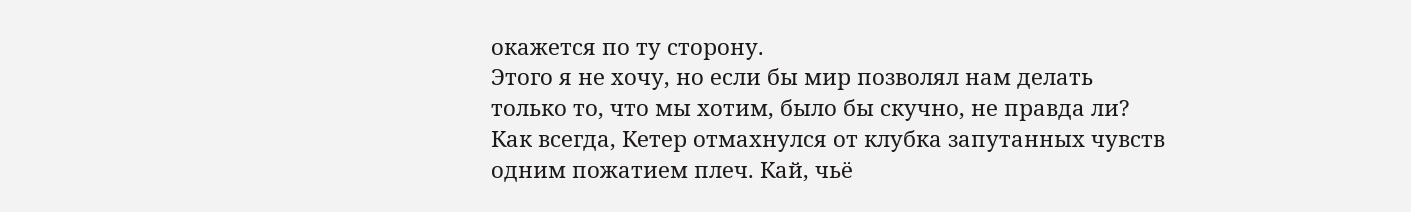окажется по ту сторону.
Этого я не хочу, но если бы мир позволял нам делать только то, что мы хотим, было бы скучно, не правда ли?
Как всегда, Кетер отмахнулся от клубка запутанных чувств одним пожатием плеч. Кай, чьё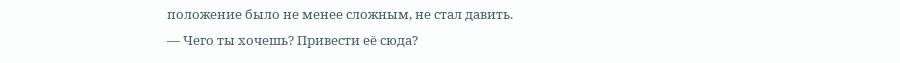положение было не менее сложным, не стал давить.
— Чего ты хочешь? Привести её сюда?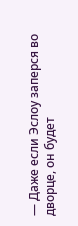— Даже если Эслоу заперся во дворце, он будет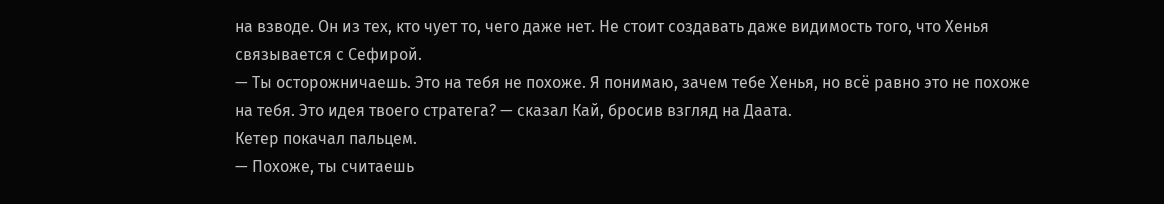на взводе. Он из тех, кто чует то, чего даже нет. Не стоит создавать даже видимость того, что Хенья связывается с Сефирой.
— Ты осторожничаешь. Это на тебя не похоже. Я понимаю, зачем тебе Хенья, но всё равно это не похоже на тебя. Это идея твоего стратега? — сказал Кай, бросив взгляд на Даата.
Кетер покачал пальцем.
— Похоже, ты считаешь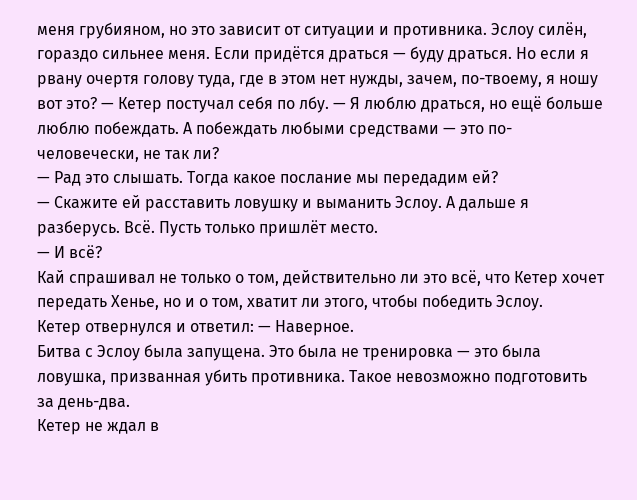меня грубияном, но это зависит от ситуации и противника. Эслоу силён, гораздо сильнее меня. Если придётся драться — буду драться. Но если я рвану очертя голову туда, где в этом нет нужды, зачем, по-твоему, я ношу вот это? — Кетер постучал себя по лбу. — Я люблю драться, но ещё больше люблю побеждать. А побеждать любыми средствами — это по-человечески, не так ли?
— Рад это слышать. Тогда какое послание мы передадим ей?
— Скажите ей расставить ловушку и выманить Эслоу. А дальше я разберусь. Всё. Пусть только пришлёт место.
— И всё?
Кай спрашивал не только о том, действительно ли это всё, что Кетер хочет передать Хенье, но и о том, хватит ли этого, чтобы победить Эслоу.
Кетер отвернулся и ответил: — Наверное.
Битва с Эслоу была запущена. Это была не тренировка — это была ловушка, призванная убить противника. Такое невозможно подготовить за день-два.
Кетер не ждал в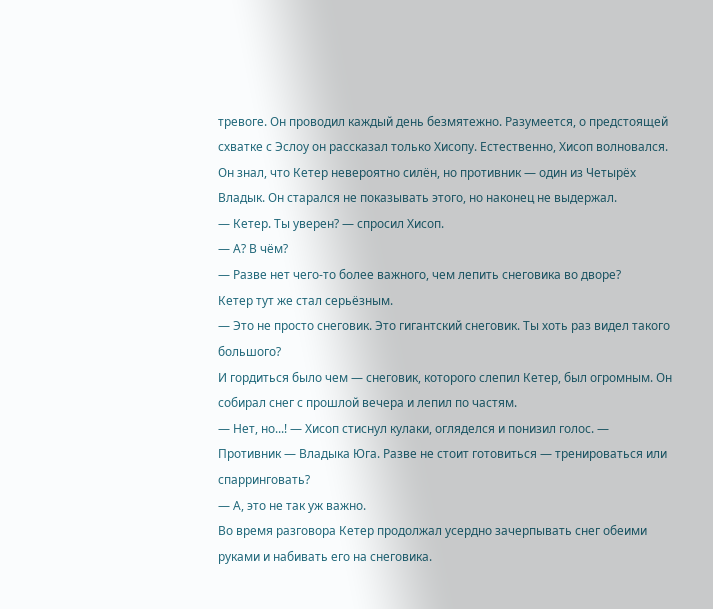тревоге. Он проводил каждый день безмятежно. Разумеется, о предстоящей схватке с Эслоу он рассказал только Хисопу. Естественно, Хисоп волновался. Он знал, что Кетер невероятно силён, но противник — один из Четырёх Владык. Он старался не показывать этого, но наконец не выдержал.
— Кетер. Ты уверен? — спросил Хисоп.
— А? В чём?
— Разве нет чего-то более важного, чем лепить снеговика во дворе?
Кетер тут же стал серьёзным.
— Это не просто снеговик. Это гигантский снеговик. Ты хоть раз видел такого большого?
И гордиться было чем — снеговик, которого слепил Кетер, был огромным. Он собирал снег с прошлой вечера и лепил по частям.
— Нет, но...! — Хисоп стиснул кулаки, огляделся и понизил голос. — Противник — Владыка Юга. Разве не стоит готовиться — тренироваться или спарринговать?
— А, это не так уж важно.
Во время разговора Кетер продолжал усердно зачерпывать снег обеими руками и набивать его на снеговика.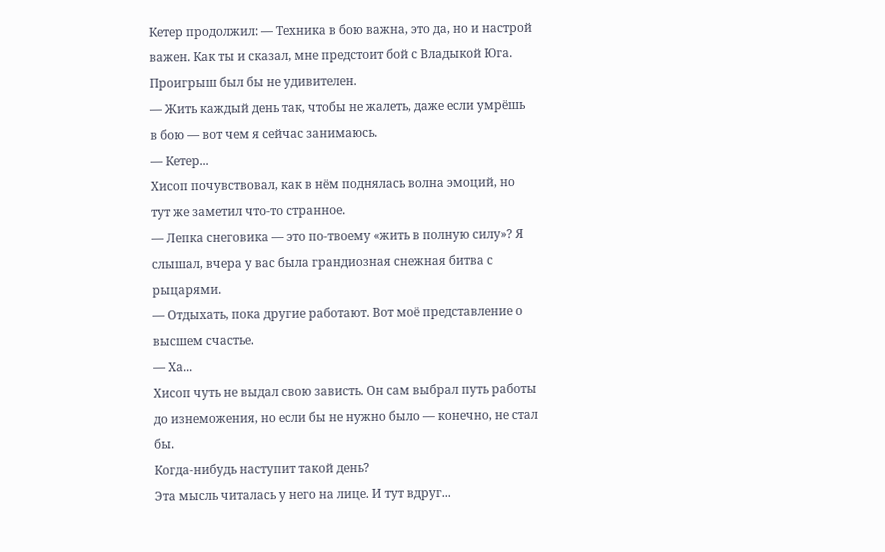Кетер продолжил: — Техника в бою важна, это да, но и настрой важен. Как ты и сказал, мне предстоит бой с Владыкой Юга. Проигрыш был бы не удивителен.
— Жить каждый день так, чтобы не жалеть, даже если умрёшь в бою — вот чем я сейчас занимаюсь.
— Кетер...
Хисоп почувствовал, как в нём поднялась волна эмоций, но тут же заметил что-то странное.
— Лепка снеговика — это по-твоему «жить в полную силу»? Я слышал, вчера у вас была грандиозная снежная битва с рыцарями.
— Отдыхать, пока другие работают. Вот моё представление о высшем счастье.
— Ха...
Хисоп чуть не выдал свою зависть. Он сам выбрал путь работы до изнеможения, но если бы не нужно было — конечно, не стал бы.
Когда-нибудь наступит такой день?
Эта мысль читалась у него на лице. И тут вдруг...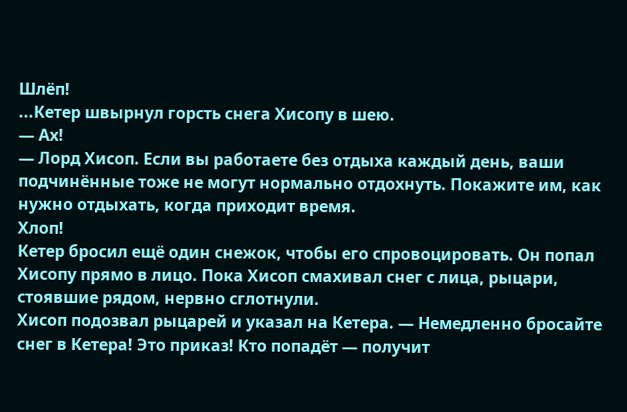Шлёп!
...Кетер швырнул горсть снега Хисопу в шею.
— Ах!
— Лорд Хисоп. Если вы работаете без отдыха каждый день, ваши подчинённые тоже не могут нормально отдохнуть. Покажите им, как нужно отдыхать, когда приходит время.
Хлоп!
Кетер бросил ещё один снежок, чтобы его спровоцировать. Он попал Хисопу прямо в лицо. Пока Хисоп смахивал снег с лица, рыцари, стоявшие рядом, нервно сглотнули.
Хисоп подозвал рыцарей и указал на Кетера. — Немедленно бросайте снег в Кетера! Это приказ! Кто попадёт — получит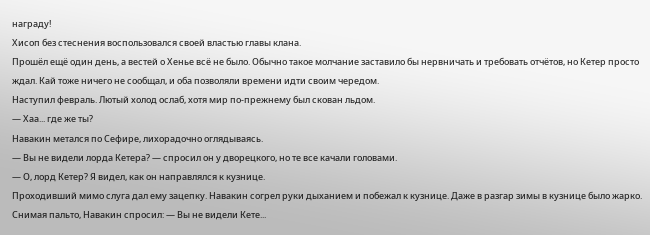награду!
Хисоп без стеснения воспользовался своей властью главы клана.
Прошёл ещё один день, а вестей о Хенье всё не было. Обычно такое молчание заставило бы нервничать и требовать отчётов, но Кетер просто ждал. Кай тоже ничего не сообщал, и оба позволяли времени идти своим чередом.
Наступил февраль. Лютый холод ослаб, хотя мир по-прежнему был скован льдом.
— Хаа... где же ты?
Навакин метался по Сефире, лихорадочно оглядываясь.
— Вы не видели лорда Кетера? — спросил он у дворецкого, но те все качали головами.
— О, лорд Кетер? Я видел, как он направлялся к кузнице.
Проходивший мимо слуга дал ему зацепку. Навакин согрел руки дыханием и побежал к кузнице. Даже в разгар зимы в кузнице было жарко.
Снимая пальто, Навакин спросил: — Вы не видели Кете...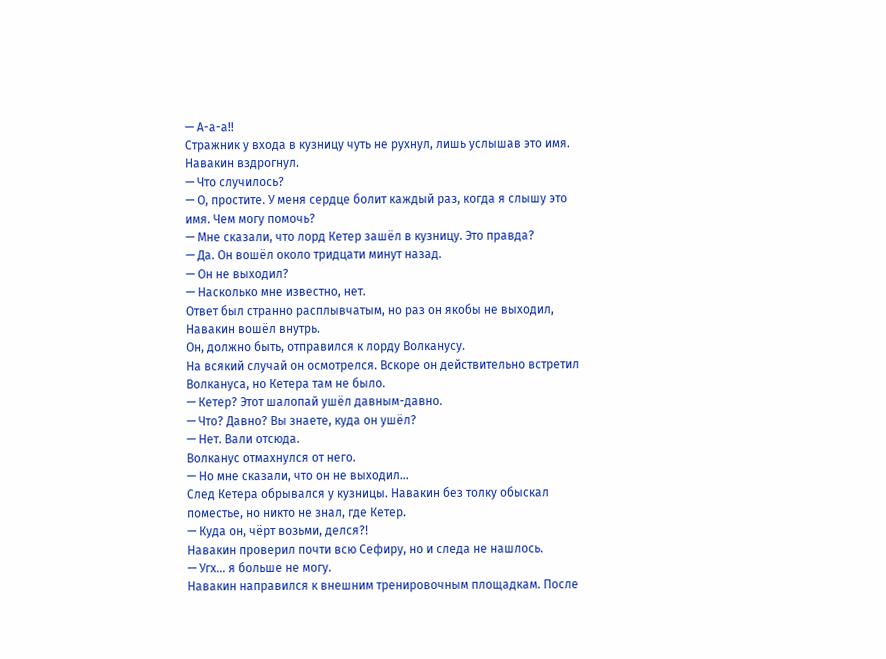— А-а-а!!
Стражник у входа в кузницу чуть не рухнул, лишь услышав это имя. Навакин вздрогнул.
— Что случилось?
— О, простите. У меня сердце болит каждый раз, когда я слышу это имя. Чем могу помочь?
— Мне сказали, что лорд Кетер зашёл в кузницу. Это правда?
— Да. Он вошёл около тридцати минут назад.
— Он не выходил?
— Насколько мне известно, нет.
Ответ был странно расплывчатым, но раз он якобы не выходил, Навакин вошёл внутрь.
Он, должно быть, отправился к лорду Волканусу.
На всякий случай он осмотрелся. Вскоре он действительно встретил Волкануса, но Кетера там не было.
— Кетер? Этот шалопай ушёл давным-давно.
— Что? Давно? Вы знаете, куда он ушёл?
— Нет. Вали отсюда.
Волканус отмахнулся от него.
— Но мне сказали, что он не выходил...
След Кетера обрывался у кузницы. Навакин без толку обыскал поместье, но никто не знал, где Кетер.
— Куда он, чёрт возьми, делся?!
Навакин проверил почти всю Сефиру, но и следа не нашлось.
— Угх... я больше не могу.
Навакин направился к внешним тренировочным площадкам. После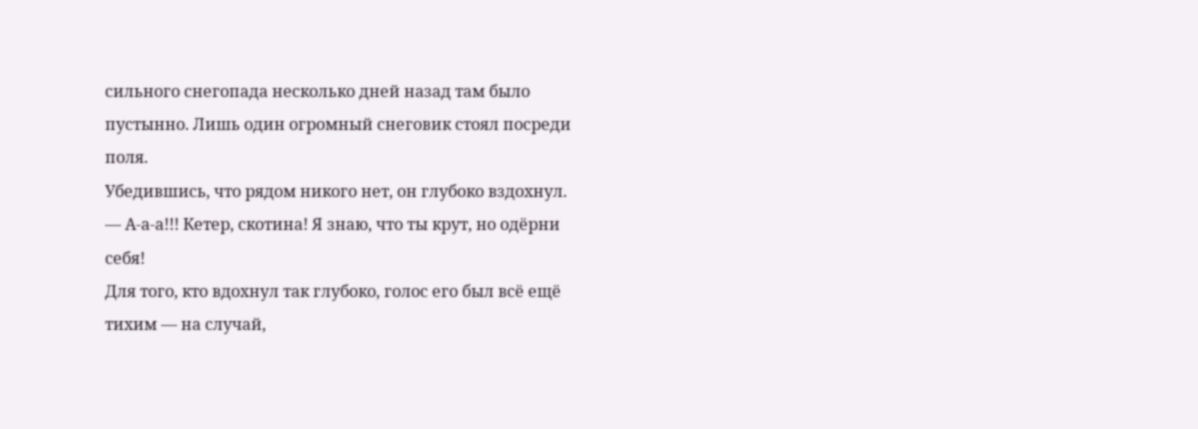сильного снегопада несколько дней назад там было пустынно. Лишь один огромный снеговик стоял посреди поля.
Убедившись, что рядом никого нет, он глубоко вздохнул.
— А-а-а!!! Кетер, скотина! Я знаю, что ты крут, но одёрни себя!
Для того, кто вдохнул так глубоко, голос его был всё ещё тихим — на случай,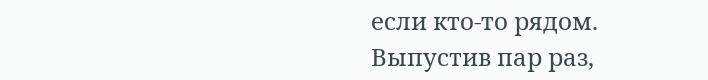если кто-то рядом.
Выпустив пар раз,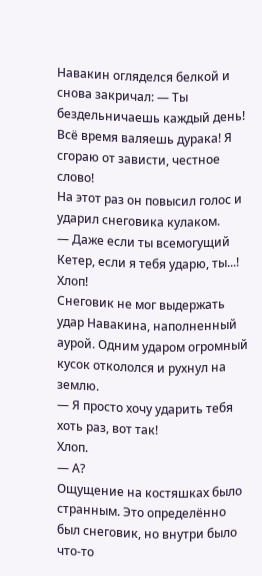Навакин огляделся белкой и снова закричал: — Ты бездельничаешь каждый день! Всё время валяешь дурака! Я сгораю от зависти, честное слово!
На этот раз он повысил голос и ударил снеговика кулаком.
— Даже если ты всемогущий Кетер, если я тебя ударю, ты...!
Хлоп!
Снеговик не мог выдержать удар Навакина, наполненный аурой. Одним ударом огромный кусок откололся и рухнул на землю.
— Я просто хочу ударить тебя хоть раз, вот так!
Хлоп.
— А?
Ощущение на костяшках было странным. Это определённо был снеговик, но внутри было что-то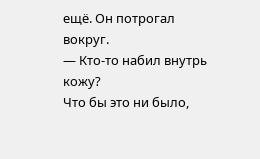ещё. Он потрогал вокруг.
— Кто-то набил внутрь кожу?
Что бы это ни было,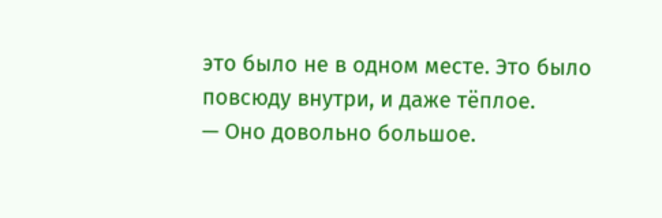это было не в одном месте. Это было повсюду внутри, и даже тёплое.
— Оно довольно большое.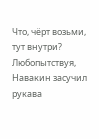Что, чёрт возьми, тут внутри?
Любопытствуя, Навакин засучил рукава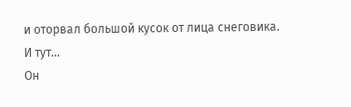и оторвал большой кусок от лица снеговика. И тут...
Он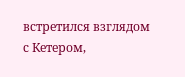встретился взглядом с Кетером,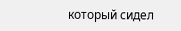который сидел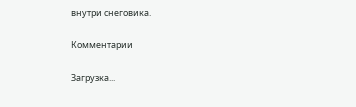внутри снеговика.

Комментарии

Загрузка...